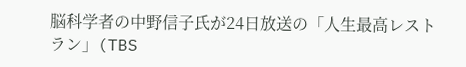脳科学者の中野信子氏が24日放送の「人生最高レストラン」(TBS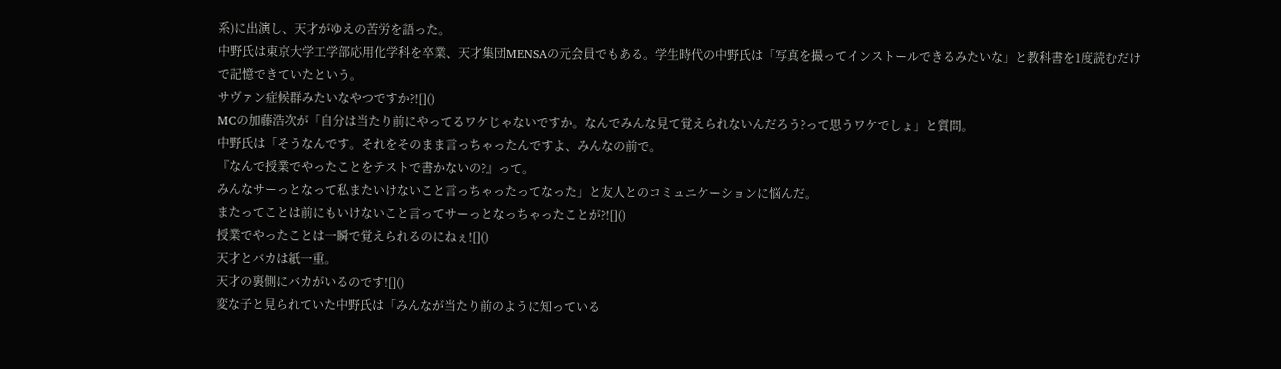系)に出演し、天才がゆえの苦労を語った。
中野氏は東京大学工学部応用化学科を卒業、天才集団MENSAの元会員でもある。学生時代の中野氏は「写真を撮ってインストールできるみたいな」と教科書を1度読むだけで記憶できていたという。
サヴァン症候群みたいなやつですか?![]()
MCの加藤浩次が「自分は当たり前にやってるワケじゃないですか。なんでみんな見て覚えられないんだろう?って思うワケでしょ」と質問。
中野氏は「そうなんです。それをそのまま言っちゃったんですよ、みんなの前で。
『なんで授業でやったことをテストで書かないの?』って。
みんなサーっとなって私またいけないこと言っちゃったってなった」と友人とのコミュニケーションに悩んだ。
またってことは前にもいけないこと言ってサーっとなっちゃったことが?![]()
授業でやったことは一瞬で覚えられるのにねぇ![]()
天才とバカは紙一重。
天才の裏側にバカがいるのです![]()
変な子と見られていた中野氏は「みんなが当たり前のように知っている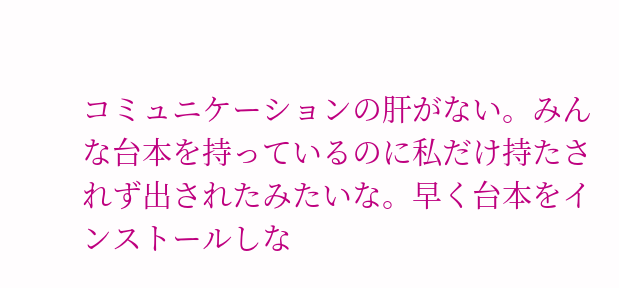コミュニケーションの肝がない。みんな台本を持っているのに私だけ持たされず出されたみたいな。早く台本をインストールしな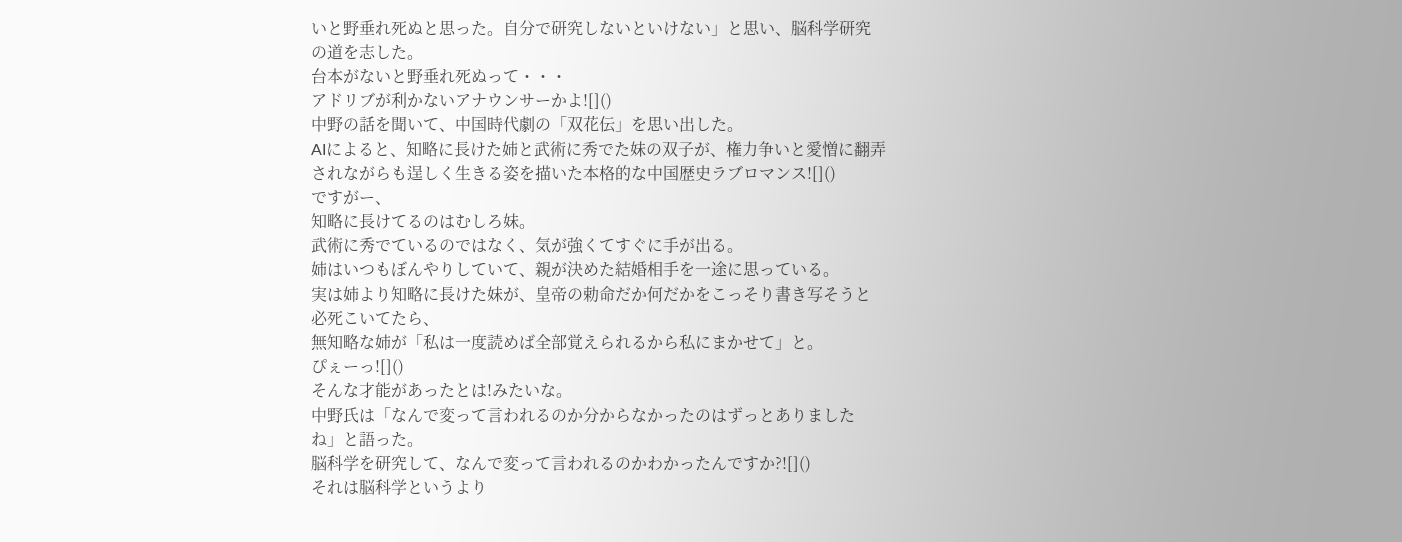いと野垂れ死ぬと思った。自分で研究しないといけない」と思い、脳科学研究の道を志した。
台本がないと野垂れ死ぬって・・・
アドリブが利かないアナウンサーかよ![]()
中野の話を聞いて、中国時代劇の「双花伝」を思い出した。
AIによると、知略に長けた姉と武術に秀でた妹の双子が、権力争いと愛憎に翻弄されながらも逞しく生きる姿を描いた本格的な中国歴史ラブロマンス![]()
ですがー、
知略に長けてるのはむしろ妹。
武術に秀でているのではなく、気が強くてすぐに手が出る。
姉はいつもぼんやりしていて、親が決めた結婚相手を一途に思っている。
実は姉より知略に長けた妹が、皇帝の勅命だか何だかをこっそり書き写そうと必死こいてたら、
無知略な姉が「私は一度読めば全部覚えられるから私にまかせて」と。
ぴぇーっ![]()
そんな才能があったとは!みたいな。
中野氏は「なんで変って言われるのか分からなかったのはずっとありましたね」と語った。
脳科学を研究して、なんで変って言われるのかわかったんですか?![]()
それは脳科学というより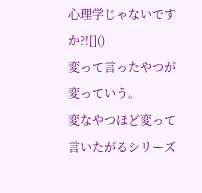心理学じゃないですか?![]()
変って言ったやつが変っていう。
変なやつほど変って言いたがるシリーズ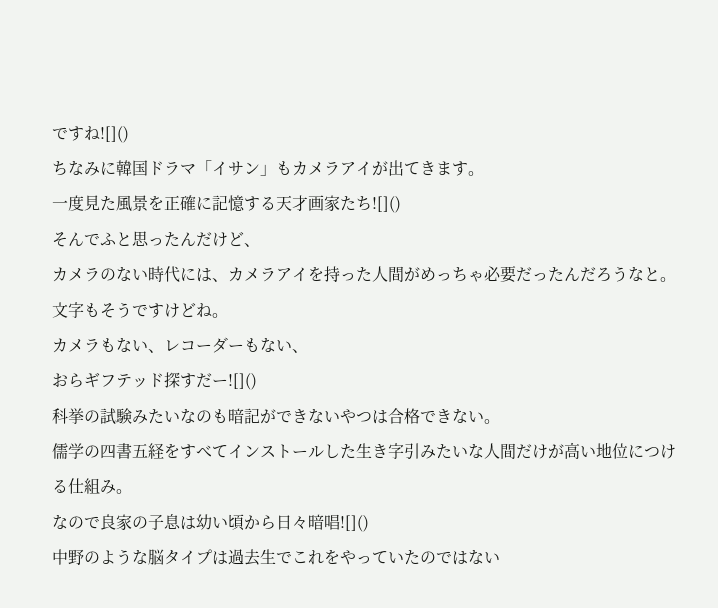ですね![]()
ちなみに韓国ドラマ「イサン」もカメラアイが出てきます。
一度見た風景を正確に記憶する天才画家たち![]()
そんでふと思ったんだけど、
カメラのない時代には、カメラアイを持った人間がめっちゃ必要だったんだろうなと。
文字もそうですけどね。
カメラもない、レコーダーもない、
おらギフテッド探すだー![]()
科挙の試験みたいなのも暗記ができないやつは合格できない。
儒学の四書五経をすべてインストールした生き字引みたいな人間だけが高い地位につける仕組み。
なので良家の子息は幼い頃から日々暗唱![]()
中野のような脳タイプは過去生でこれをやっていたのではない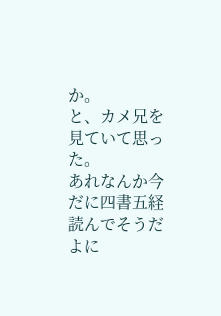か。
と、カメ兄を見ていて思った。
あれなんか今だに四書五経読んでそうだよに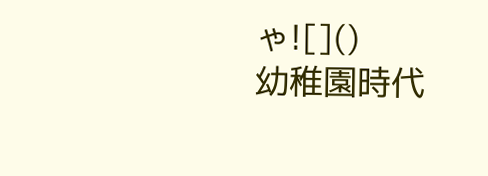ゃ![]()
幼稚園時代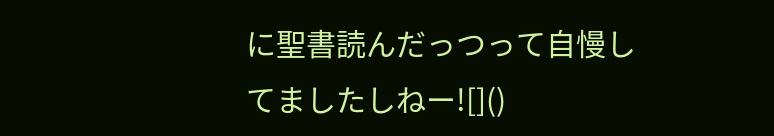に聖書読んだっつって自慢してましたしねー![]()